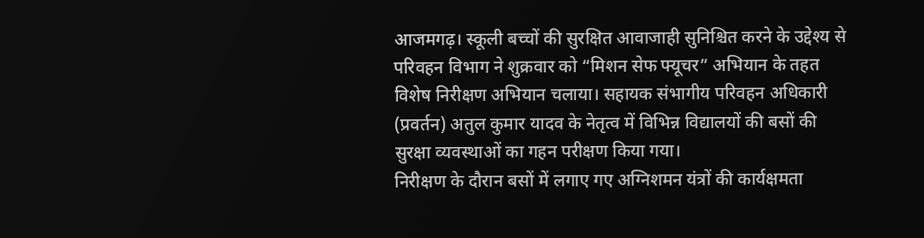आजमगढ़। स्कूली बच्चों की सुरक्षित आवाजाही सुनिश्चित करने के उद्देश्य से परिवहन विभाग ने शुक्रवार को “मिशन सेफ फ्यूचर” अभियान के तहत विशेष निरीक्षण अभियान चलाया। सहायक संभागीय परिवहन अधिकारी (प्रवर्तन) अतुल कुमार यादव के नेतृत्व में विभिन्न विद्यालयों की बसों की सुरक्षा व्यवस्थाओं का गहन परीक्षण किया गया।
निरीक्षण के दौरान बसों में लगाए गए अग्निशमन यंत्रों की कार्यक्षमता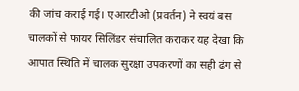की जांच कराई गई। एआरटीओ (प्रवर्तन) ने स्वयं बस चालकों से फायर सिलिंडर संचालित कराकर यह देखा कि आपात स्थिति में चालक सुरक्षा उपकरणों का सही ढंग से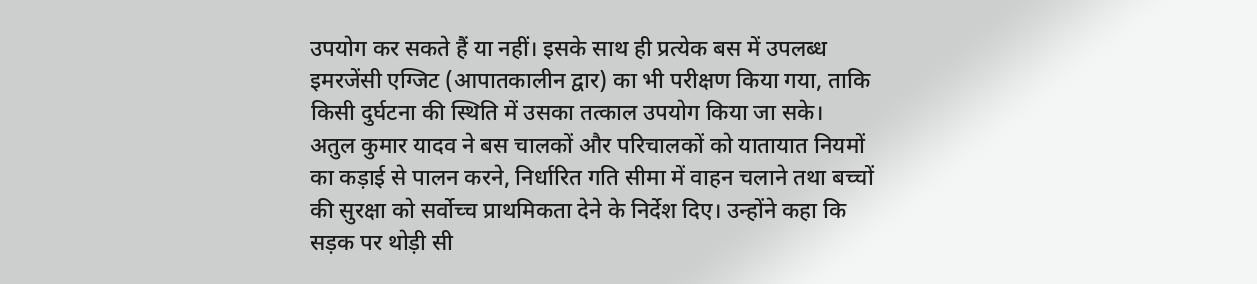उपयोग कर सकते हैं या नहीं। इसके साथ ही प्रत्येक बस में उपलब्ध इमरजेंसी एग्जिट (आपातकालीन द्वार) का भी परीक्षण किया गया, ताकि किसी दुर्घटना की स्थिति में उसका तत्काल उपयोग किया जा सके।
अतुल कुमार यादव ने बस चालकों और परिचालकों को यातायात नियमों का कड़ाई से पालन करने, निर्धारित गति सीमा में वाहन चलाने तथा बच्चों की सुरक्षा को सर्वोच्च प्राथमिकता देने के निर्देश दिए। उन्होंने कहा कि सड़क पर थोड़ी सी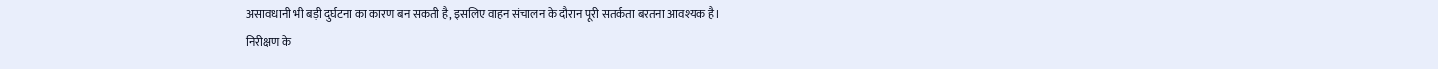असावधानी भी बड़ी दुर्घटना का कारण बन सकती है, इसलिए वाहन संचालन के दौरान पूरी सतर्कता बरतना आवश्यक है।
निरीक्षण के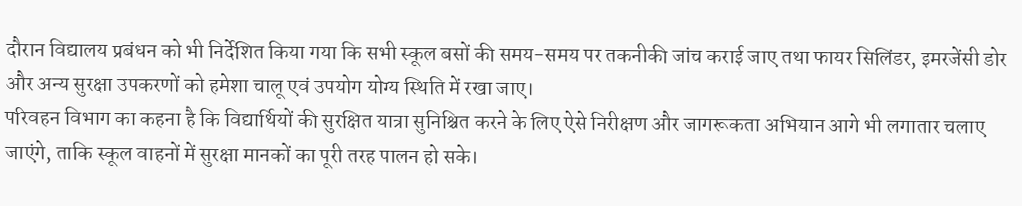दौरान विद्यालय प्रबंधन को भी निर्देशित किया गया कि सभी स्कूल बसों की समय-समय पर तकनीकी जांच कराई जाए तथा फायर सिलिंडर, इमरजेंसी डोर और अन्य सुरक्षा उपकरणों को हमेशा चालू एवं उपयोग योग्य स्थिति में रखा जाए।
परिवहन विभाग का कहना है कि विद्यार्थियों की सुरक्षित यात्रा सुनिश्चित करने के लिए ऐसे निरीक्षण और जागरूकता अभियान आगे भी लगातार चलाए जाएंगे, ताकि स्कूल वाहनों में सुरक्षा मानकों का पूरी तरह पालन हो सके।